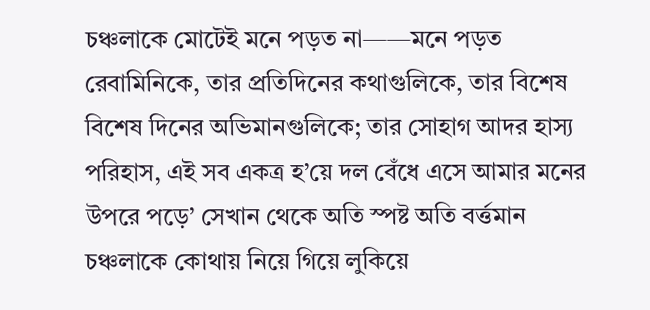চঞ্চলাকে মোটেই মনে পড়ত না——মনে পড়ত রেবামিনিকে, তার প্রতিদিনের কথাগুলিকে, তার বিশেষ বিশেষ দিনের অভিমানগুলিকে; তার সোহাগ আদর হাস্য পরিহাস, এই সব একত্র হ’য়ে দল বেঁধে এসে আমার মনের উপরে পড়ে’ সেখান থেকে অতি স্পষ্ট অতি বর্ত্তমান চঞ্চলাকে কোথায় নিয়ে গিয়ে লুকিয়ে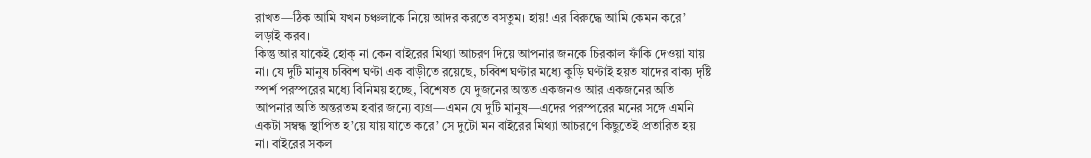রাখত—ঠিক আমি যখন চঞ্চলাকে নিয়ে আদর করতে বসতুম। হায়! এর বিরুদ্ধে আমি কেমন করে’ লড়াই করব।
কিন্তু আর যাকেই হোক্ না কেন বাইরের মিথ্যা আচরণ দিয়ে আপনার জনকে চিরকাল ফাঁকি দেওয়া যায় না। যে দুটি মানুষ চব্বিশ ঘণ্টা এক বাড়ীতে রয়েছে, চব্বিশ ঘণ্টার মধ্যে কুড়ি ঘণ্টাই হয়ত যাদের বাক্য দৃষ্টি স্পর্শ পরস্পরের মধ্যে বিনিময় হচ্ছে, বিশেষত যে দুজনের অন্তত একজনও আর একজনের অতি আপনার অতি অন্তরতম হবার জন্যে ব্যগ্র—এমন যে দুটি মানুষ—এদের পরস্পরের মনের সঙ্গে এমনি একটা সম্বন্ধ স্থাপিত হ’য়ে যায় যাতে করে’ সে দুটো মন বাইরের মিথ্যা আচরণে কিছুতেই প্রতারিত হয় না। বাইরের সকল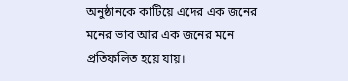অনুষ্ঠানকে কাটিয়ে এদের এক জনের মনের ভাব আর এক জনের মনে প্রতিফলিত হয়ে যায়।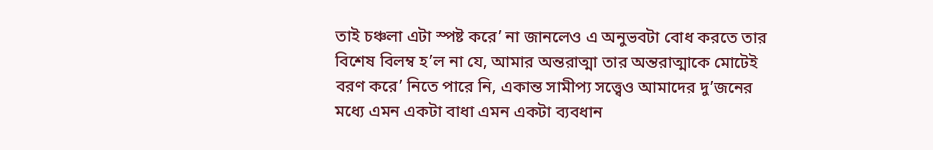তাই চঞ্চলা এটা স্পষ্ট করে’ না জানলেও এ অনুভবটা বোধ করতে তার বিশেষ বিলম্ব হ’ল না যে, আমার অন্তরাত্মা তার অন্তরাত্মাকে মোটেই বরণ করে’ নিতে পারে নি, একান্ত সামীপ্য সত্ত্বেও আমাদের দু’জনের মধ্যে এমন একটা বাধা এমন একটা ব্যবধান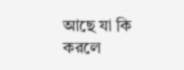আছে যা কি করলে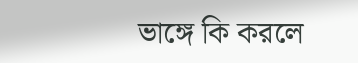ভাঙ্গে কি করলে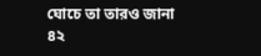ঘোচে তা তারও জানা
৪২